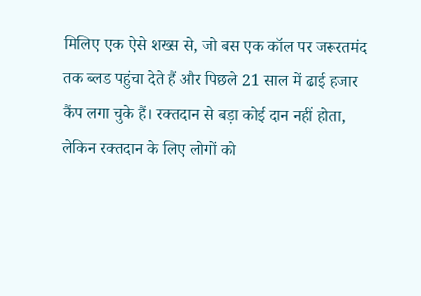मिलिए एक ऐसे शख्स से, जो बस एक कॉल पर जरूरतमंद तक ब्लड पहुंचा देते हैं और पिछले 21 साल में ढाई हजार कैंप लगा चुके हैं। रक्तदान से बड़ा कोई दान नहीं होता, लेकिन रक्तदान के लिए लोगों को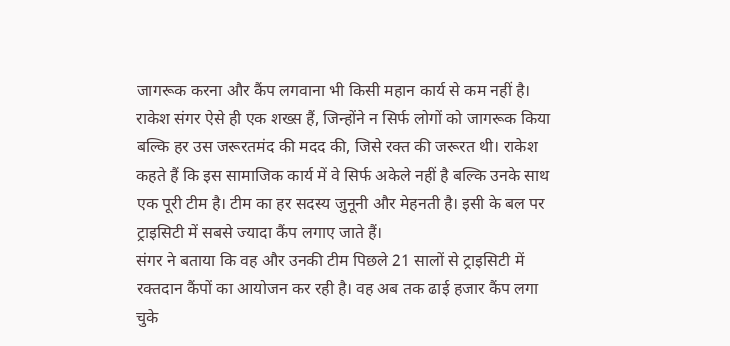जागरूक करना और कैंप लगवाना भी किसी महान कार्य से कम नहीं है।
राकेश संगर ऐसे ही एक शख्स हैं, जिन्होंने न सिर्फ लोगों को जागरूक किया बल्कि हर उस जरूरतमंद की मदद की, जिसे रक्त की जरूरत थी। राकेश कहते हैं कि इस सामाजिक कार्य में वे सिर्फ अकेले नहीं है बल्कि उनके साथ एक पूरी टीम है। टीम का हर सदस्य जुनूनी और मेहनती है। इसी के बल पर ट्राइसिटी में सबसे ज्यादा कैंप लगाए जाते हैं।
संगर ने बताया कि वह और उनकी टीम पिछले 21 सालों से ट्राइसिटी में रक्तदान कैंपों का आयोजन कर रही है। वह अब तक ढाई हजार कैंप लगा चुके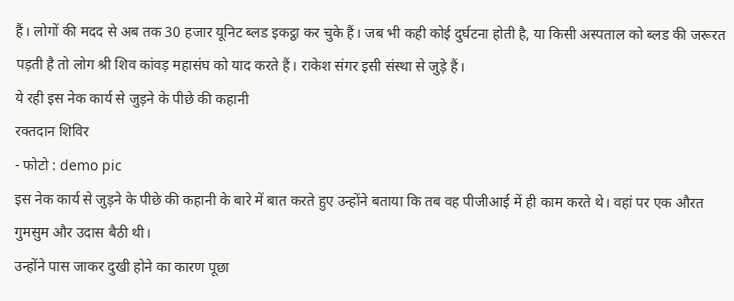हैं। लोगों की मदद से अब तक 30 हजार यूनिट ब्लड इकट्ठा कर चुके हैं। जब भी कही कोई दुर्घटना होती है, या किसी अस्पताल को ब्लड की जरूरत पड़ती है तो लोग श्री शिव कांवड़ महासंघ को याद करते हैं। राकेश संगर इसी संस्था से जुड़े हैं।
ये रही इस नेक कार्य से जुड़ने के पीछे की कहानी
रक्तदान शिविर
- फोटो : demo pic
इस नेक कार्य से जुड़ने के पीछे की कहानी के बारे में बात करते हुए उन्होंने बताया कि तब वह पीजीआई में ही काम करते थे। वहां पर एक औरत गुमसुम और उदास बैठी थी।
उन्होंने पास जाकर दुखी होने का कारण पूछा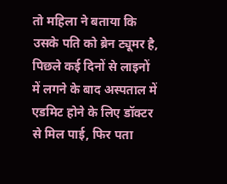तो महिला ने बताया कि उसके पति को ब्रेन ट्यूमर है, पिछले कई दिनों से लाइनों में लगने के बाद अस्पताल में एडमिट होने के लिए डॉक्टर से मिल पाई, फिर पता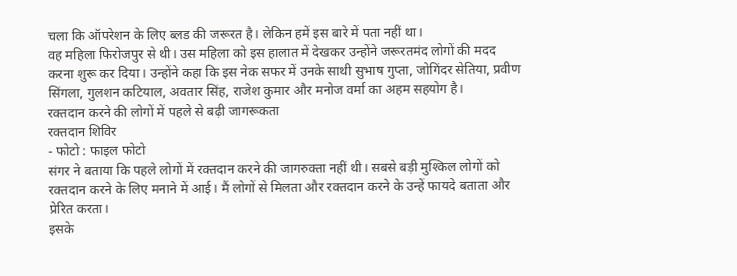चला कि ऑपरेशन के लिए ब्लड की जरूरत है। लेकिन हमें इस बारे में पता नहीं था।
वह महिला फिरोजपुर से थी। उस महिला को इस हालात में देखकर उन्होंने जरूरतमंद लोगों की मदद करना शुरू कर दिया। उन्होंने कहा कि इस नेक सफर में उनके साथी सुभाष गुप्ता, जोगिंदर सेतिया, प्रवीण सिंगला, गुलशन कटियाल, अवतार सिंह, राजेश कुमार और मनोज वर्मा का अहम सहयोग है।
रक्तदान करने की लोगों में पहले से बढ़ी जागरूकता
रक्तदान शिविर
- फोटो : फाइल फोटो
संगर ने बताया कि पहले लोगों में रक्तदान करने की जागरुक्ता नहीं थी। सबसे बड़ी मुश्किल लोगों को रक्तदान करने के लिए मनाने में आई। मैं लोगों से मिलता और रक्तदान करने के उन्हें फायदे बताता और प्रेरित करता।
इसके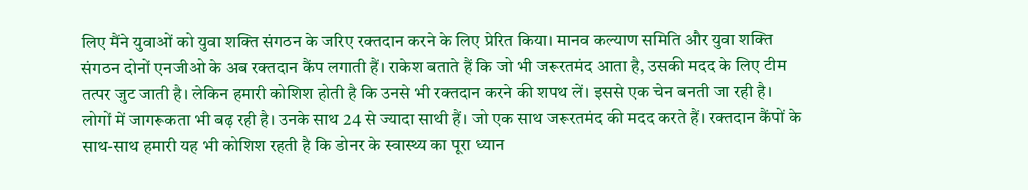लिए मैंने युवाओं को युवा शक्ति संगठन के जरिए रक्तदान करने के लिए प्रेरित किया। मानव कल्याण समिति और युवा शक्ति संगठन दोनों एनजीओ के अब रक्तदान कैंप लगाती हैं। राकेश बताते हैं कि जो भी जरूरतमंद आता है, उसकी मदद के लिए टीम तत्पर जुट जाती है। लेकिन हमारी कोशिश होती है कि उनसे भी रक्तदान करने की शपथ लें। इससे एक चेन बनती जा रही है।
लोगों में जागरूकता भी बढ़ रही है। उनके साथ 24 से ज्यादा साथी हैं। जो एक साथ जरूरतमंद की मदद करते हैं। रक्तदान कैंपों के साथ-साथ हमारी यह भी कोशिश रहती है कि डोनर के स्वास्थ्य का पूरा ध्यान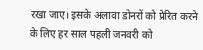रखा जाए। इसके अलावा डोनरों को प्रेरित करने के लिए हर साल पहली जनवरी को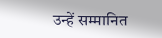उन्हें सम्मानित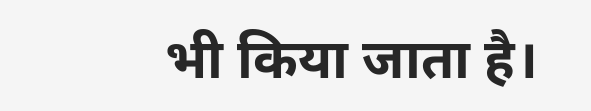भी किया जाता है।